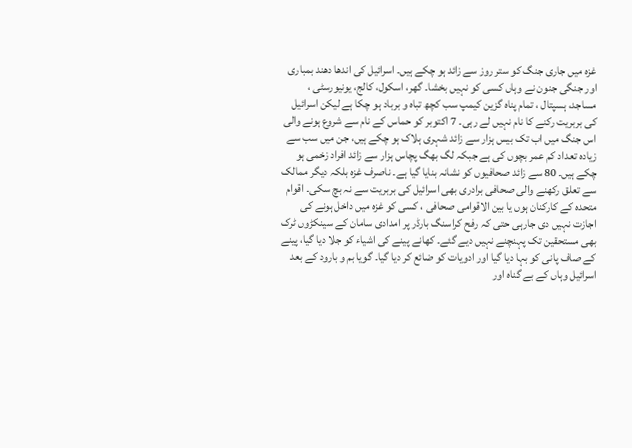غزہ میں جاری جنگ کو ستر روز سے زائد ہو چکے ہیں۔ اسرائیل کی اندھا دھند بمباری اور جنگی جنون نے وہاں کسی کو نہیں بخشا۔ گھر، اسکول، کالج، یونیورسٹی ، مساجد، ہسپتال ، تمام پناہ گزین کیمپ سب کچھ تباہ و برباد ہو چکا ہے لیکن اسرائیل کی بربریت رکنے کا نام نہیں لے رہی۔ 7 اکتوبر کو حماس کے نام سے شروع ہونے والی اس جنگ میں اب تک بیس ہزار سے زائد شہری ہلاک ہو چکے ہیں، جن میں سب سے زیادہ تعداد کم عمر بچوں کی ہے جبکہ لگ بھگ پچاس ہزار سے زائد افراد زخمی ہو چکے ہیں۔ 80 سے زائد صحافیوں کو نشانہ بنایا گیا ہے۔ ناصرف غزہ بلکہ دیگر ممالک سے تعلق رکھنے والی صحافی برادری بھی اسرائیل کی بربریت سے نہ بچ سکی۔ اقوام متحدہ کے کارکنان ہوں یا بین الاقوامی صحافی ، کسی کو غزہ میں داخل ہونے کی اجازت نہیں دی جارہی حتی کہ رفح کراسنگ بارڈر پر امدادی سامان کے سینکڑوں ٹرک بھی مستحقین تک پہنچنے نہیں دیے گئے۔ کھانے پینے کی اشیاء کو جلا دیا گیا، پینے کے صاف پانی کو بہا دیا گیا اور ادویات کو ضائع کر دیا گیا۔ گویا بم و بارود کے بعد اسرائیل وہاں کے بے گناہ اور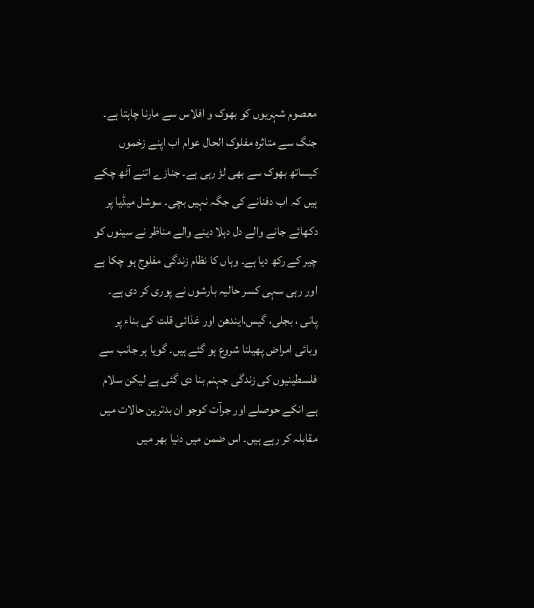معصوم شہریوں کو بھوک و افلاس سے مارنا چاہتا ہے۔ جنگ سے متاثرہ مفلوک الحال عوام اب اپنے زخموں کیساتھ بھوک سے بھی لڑ رہی ہے۔ جنازے اتنے آٹھ چکے ہیں کہ اب دفنانے کی جگہ نہیں بچی۔ سوشل میڈیا پر دکھائے جانے والے دل دہلا دینے والے مناظر نے سینوں کو چیر کے رکھ دیا ہے۔ وہاں کا نظام زندگی مفلوج ہو چکا ہے اور رہی سہی کسر حالیہ بارشوں نے پوری کر دی ہے۔ پانی ، بجلی، گیس،ایندھن اور غذائی قلت کی بناء پر وبائی امراض پھیلنا شروع ہو گئے ہیں۔ گویا ہر جانب سے فلسطینیوں کی زندگی جہنم بنا دی گئی ہے لیکن سلام ہے انکے حوصلے اور جرآت کوجو ان بدترین حالات میں مقابلہ کر رہے ہیں۔ اس ضمن میں دنیا بھر میں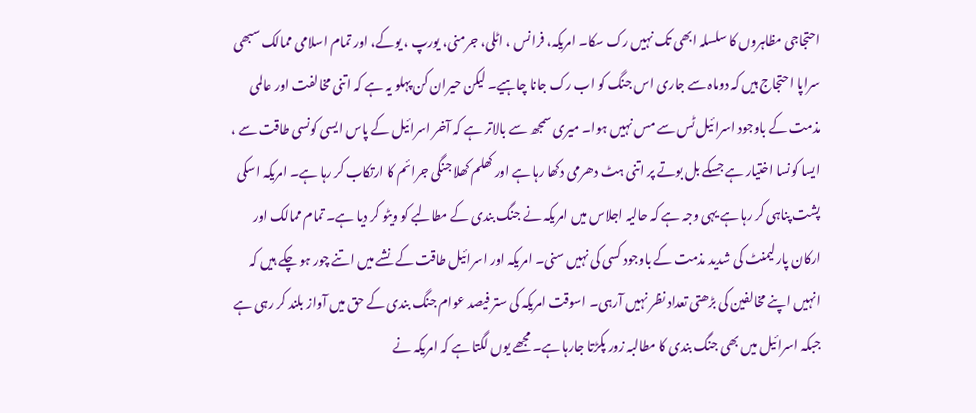احتجاجی مظاہروں کا سلسلہ ابھی تک نہیں رک سکا۔ امریکہ، فرانس ، اٹلی، جرمنی، یورپ ، یوکے، اور تمام اسلامی ممالک سبھی سراپا احتجاج ہیں کہ دوماہ سے جاری اس جنگ کو اب رک جانا چاہیے۔ لیکن حیران کن پہلو یہ ہے کہ اتنی مخالفت اور عالمی مذمت کے باوجود اسرائیل ٹس سے مس نہیں ہوا۔ میری سمجھ سے بالاتر ہے کہ آخر اسرائیل کے پاس ایسی کونسی طاقت سے ، ایسا کونسا اختیار ہے جسکے بل بوتے پر اتنی ہٹ دھرمی دکھا رہا ہے اور کھلم کھلا جنگی جرائم کا ارتکاب کر رہا ہے۔ امریکہ اسکی پشت پناہی کر رہا ہے یہی وجہ ہے کہ حالیہ اجلاس میں امریکہ نے جنگ بندی کے مطالبے کو ویٹو کر دیا ہے۔ تمام ممالک اور ارکان پارلیمنٹ کی شدید مذمت کے باوجود کسی کی نہیں سنی۔ امریکہ اور اسرائیل طاقت کے نشے میں اتنے چور ہو چکے ہیں کہ انہیں اپنے مخالفین کی بڑھتی تعداد نظر نہیں آرہی۔ اسوقت امریکہ کی ستر فیصد عوام جنگ بندی کے حق میں آواز بلند کر رہی ہے جبکہ اسرائیل میں بھی جنگ بندی کا مطالبہ زور پکڑتا جارہا ہے۔ مجھے یوں لگتا ہے کہ امریکہ نے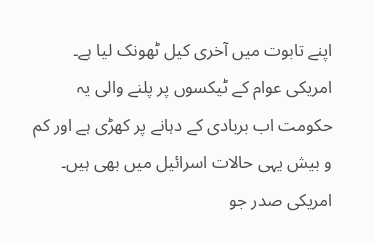اپنے تابوت میں آخری کیل ٹھونک لیا ہے۔ امریکی عوام کے ٹیکسوں پر پلنے والی یہ حکومت اب بربادی کے دہانے پر کھڑی ہے اور کم و بیش یہی حالات اسرائیل میں بھی ہیں۔ امریکی صدر جو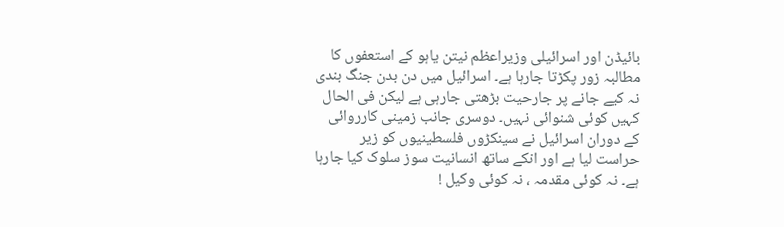بائیڈن اور اسرائیلی وزیراعظم نیتن یاہو کے استعفوں کا مطالبہ زور پکڑتا جارہا ہے۔ اسرائیل میں دن بدن جنگ بندی نہ کیے جانے پر جارحیت بڑھتی جارہی ہے لیکن فی الحال کہیں کوئی شنوائی نہیں۔ دوسری جانب زمینی کارروائی کے دوران اسرائیل نے سینکڑوں فلسطینیوں کو زیر حراست لیا ہے اور انکے ساتھ انسانیت سوز سلوک کیا جارہا ہے۔ نہ کوئی مقدمہ ، نہ کوئی وکیل !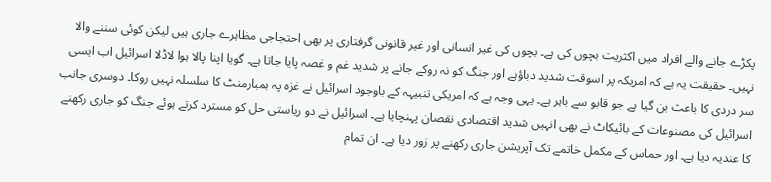پکڑے جانے والے افراد میں اکثریت بچوں کی ہے۔ بچوں کی غیر انسانی اور غیر قانونی گرفتاری پر بھی احتجاجی مظاہرے جاری ہیں لیکن کوئی سننے والا نہیں۔ حقیقت یہ ہے کہ امریکہ پر اسوقت شدید دباؤہے اور جنگ کو نہ روکے جانے پر شدید غم و غصہ پایا جاتا ہے۔ گویا اپنا پالا ہوا لاڈلا اسرائیل اب ایسی سر دردی کا باعث بن گیا ہے جو قابو سے باہر ہے۔ یہی وجہ ہے کہ امریکی تنبیہہ کے باوجود اسرائیل نے غزہ پہ بمبارمنٹ کا سلسلہ نہیں روکا۔ دوسری جانب اسرائیل کی مصنوعات کے بائیکاٹ نے بھی انہیں شدید اقتصادی نقصان پہنچایا ہے۔ اسرائیل نے دو ریاستی حل کو مسترد کرتے ہوئے جنگ کو جاری رکھنے کا عندیہ دیا ہے۔ اور حماس کے مکمل خاتمے تک آپریشن جاری رکھنے پر زور دیا ہے۔ ان تمام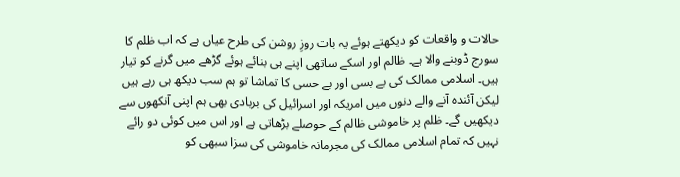حالات و واقعات کو دیکھتے ہوئے یہ بات روزِ روشن کی طرح عیاں ہے کہ اب ظلم کا سورج ڈوبنے والا ہے۔ ظالم اور اسکے ساتھی اپنے ہی بنائے ہوئے گڑھے میں گرنے کو تیار ہیں۔ اسلامی ممالک کی بے بسی اور بے حسی کا تماشا تو ہم سب دیکھ ہی رہے ہیں لیکن آئندہ آنے والے دنوں میں امریکہ اور اسرائیل کی بربادی بھی ہم اپنی آنکھوں سے دیکھیں گے۔ ظلم پر خاموشی ظالم کے حوصلے بڑھاتی ہے اور اس میں کوئی دو رائے نہیں کہ تمام اسلامی ممالک کی مجرمانہ خاموشی کی سزا سبھی کو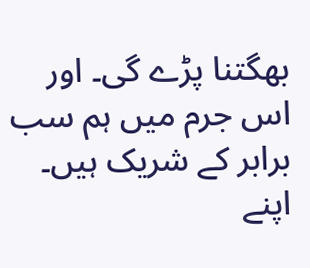بھگتنا پڑے گی۔ اور اس جرم میں ہم سب برابر کے شریک ہیں۔ اپنے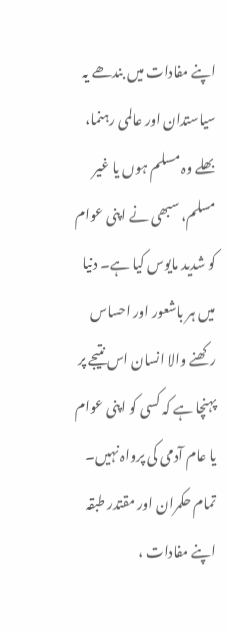اپنے مفادات میں بندھے یہ سیاستدان اور عالمی رہنما، بھلے وہ مسلم ہوں یا غیر مسلم، سبھی نے اپنی عوام کو شدید مایوس کیا ہے۔ دنیا میں ہر باشعور اور احساس رکھنے والا انسان اس نتیجے پر پہنچا ہے کہ کسی کو اپنی عوام یا عام آدمی کی پرواہ نہیں۔ تمام حکمران اور مقتدر طبقہ اپنے مفادات ،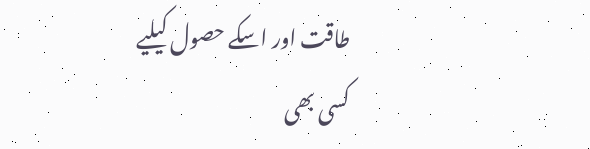طاقت اور اسکے حصول کیلیے کسی بھی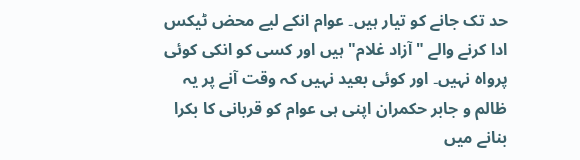حد تک جانے کو تیار ہیں۔ عوام انکے لیے محض ٹیکس ادا کرنے والے "آزاد غلام" ہیں اور کسی کو انکی کوئی پرواہ نہیں۔ اور کوئی بعید نہیں کہ وقت آنے پر یہ ظالم و جابر حکمران اپنی ہی عوام کو قربانی کا بکرا بنانے میں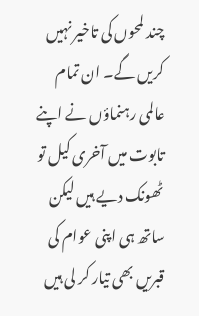چند لمحوں کی تاخیر نہیں کریں گے۔ ان تمام عالمی رہنماؤں نے اپنے تابوت میں آخری کیل تو ٹھونک دیے ہیں لیکن ساتھ ہی اپنی عوام کی قبریں بھی تیار کر لی ہیں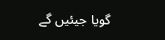گویا جیئیں گے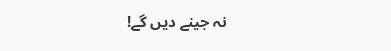نہ جینے دیں گے!